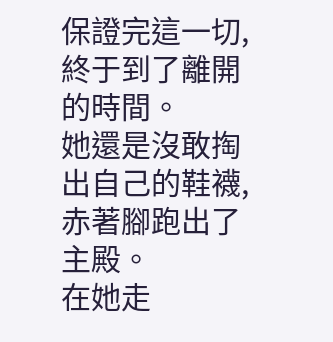保證完這一切,終于到了離開的時間。
她還是沒敢掏出自己的鞋襪,赤著腳跑出了主殿。
在她走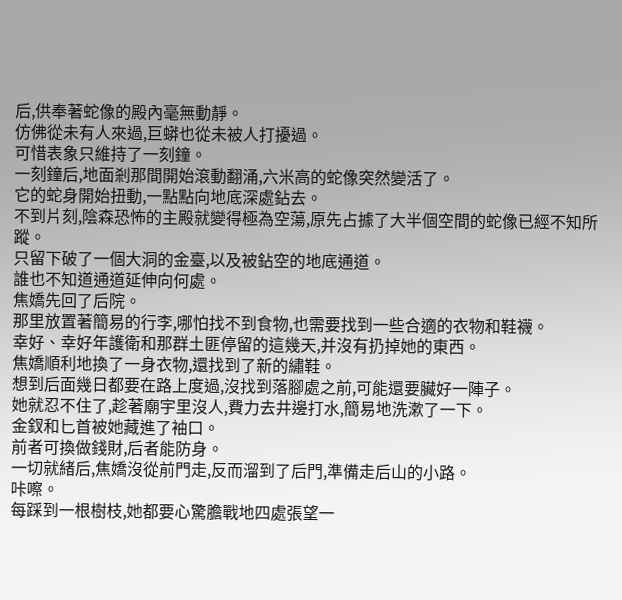后,供奉著蛇像的殿內毫無動靜。
仿佛從未有人來過,巨蟒也從未被人打擾過。
可惜表象只維持了一刻鐘。
一刻鐘后,地面剎那間開始滾動翻涌,六米高的蛇像突然變活了。
它的蛇身開始扭動,一點點向地底深處鉆去。
不到片刻,陰森恐怖的主殿就變得極為空蕩,原先占據了大半個空間的蛇像已經不知所蹤。
只留下破了一個大洞的金臺,以及被鉆空的地底通道。
誰也不知道通道延伸向何處。
焦嬌先回了后院。
那里放置著簡易的行李,哪怕找不到食物,也需要找到一些合適的衣物和鞋襪。
幸好、幸好年護衛和那群土匪停留的這幾天,并沒有扔掉她的東西。
焦嬌順利地換了一身衣物,還找到了新的繡鞋。
想到后面幾日都要在路上度過,沒找到落腳處之前,可能還要臟好一陣子。
她就忍不住了,趁著廟宇里沒人,費力去井邊打水,簡易地洗漱了一下。
金釵和匕首被她藏進了袖口。
前者可換做錢財,后者能防身。
一切就緒后,焦嬌沒從前門走,反而溜到了后門,準備走后山的小路。
咔嚓。
每踩到一根樹枝,她都要心驚膽戰地四處張望一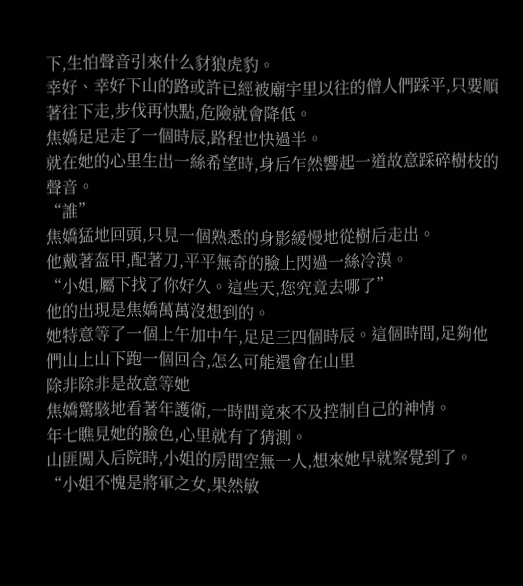下,生怕聲音引來什么豺狼虎豹。
幸好、幸好下山的路或許已經被廟宇里以往的僧人們踩平,只要順著往下走,步伐再快點,危險就會降低。
焦嬌足足走了一個時辰,路程也快過半。
就在她的心里生出一絲希望時,身后乍然響起一道故意踩碎樹枝的聲音。
“誰”
焦嬌猛地回頭,只見一個熟悉的身影緩慢地從樹后走出。
他戴著盔甲,配著刀,平平無奇的臉上閃過一絲冷漠。
“小姐,屬下找了你好久。這些天,您究竟去哪了”
他的出現是焦嬌萬萬沒想到的。
她特意等了一個上午加中午,足足三四個時辰。這個時間,足夠他們山上山下跑一個回合,怎么可能還會在山里
除非除非是故意等她
焦嬌驚駭地看著年護衛,一時間竟來不及控制自己的神情。
年七瞧見她的臉色,心里就有了猜測。
山匪闖入后院時,小姐的房間空無一人,想來她早就察覺到了。
“小姐不愧是將軍之女,果然敏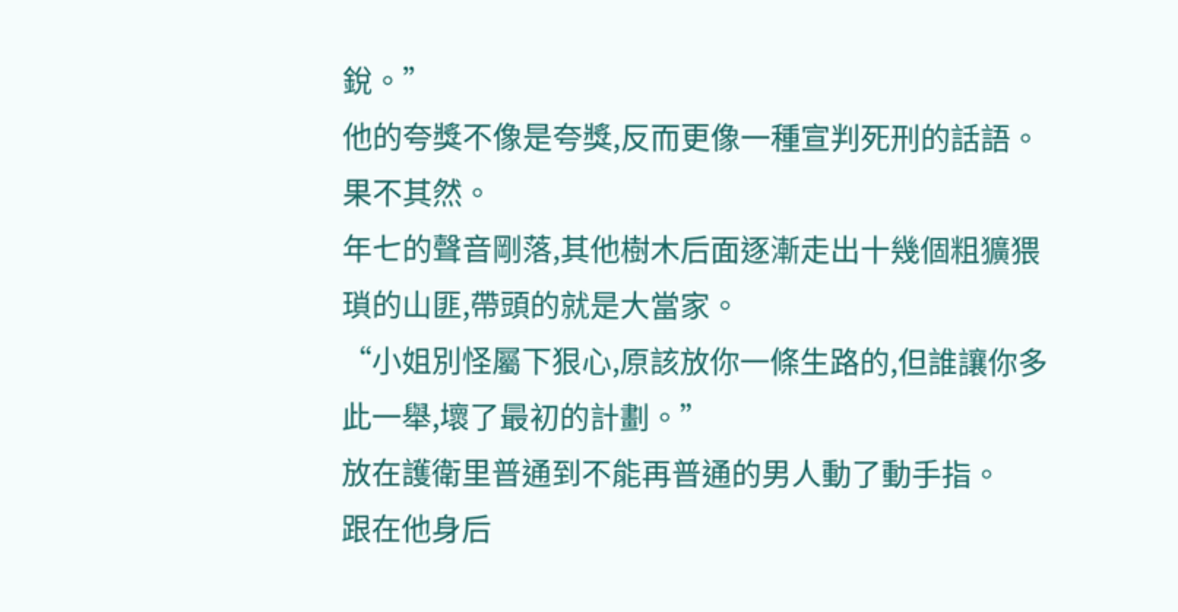銳。”
他的夸獎不像是夸獎,反而更像一種宣判死刑的話語。
果不其然。
年七的聲音剛落,其他樹木后面逐漸走出十幾個粗獷猥瑣的山匪,帶頭的就是大當家。
“小姐別怪屬下狠心,原該放你一條生路的,但誰讓你多此一舉,壞了最初的計劃。”
放在護衛里普通到不能再普通的男人動了動手指。
跟在他身后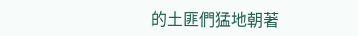的土匪們猛地朝著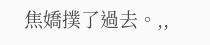焦嬌撲了過去。,,